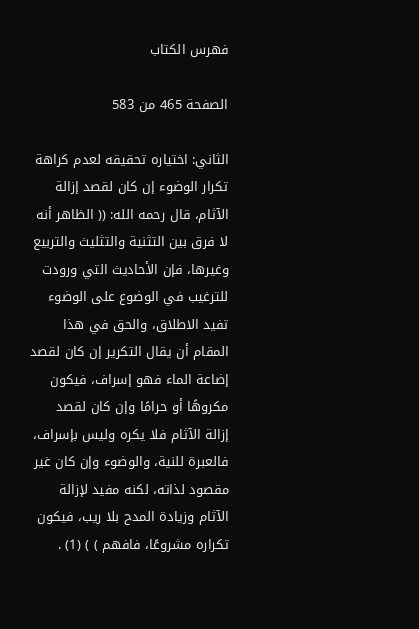فهرس الكتاب

الصفحة 465 من 583

الثاني: اختياره تحقيقه لعدم كراهة تكرار الوضوء إن كان لقصد إزالة الآثام، قال رحمه الله: (( الظاهر أنه لا فرق بين التثنية والتثليث والتربيع وغيرها، فإن الأحاديث التي ورودت للترغيب في الوضوع على الوضوء تفيد الاطلاق، والحق في هذا المقام أن يقال التكرير إن كان لقصد إضاعة الماء فهو إسراف، فيكون مكروهًا أو حرامًا وإن كان لقصد إزالة الآثام فلا يكره وليس بإسراف، فالعبرة للنية، والوضوء وإن كان غير مقصود لذاته، لكنه مفيد لإزالة الآثام وزيادة المدح بلا ريب، فيكون تكراره مشروعًا، فافهم ) ) (1) .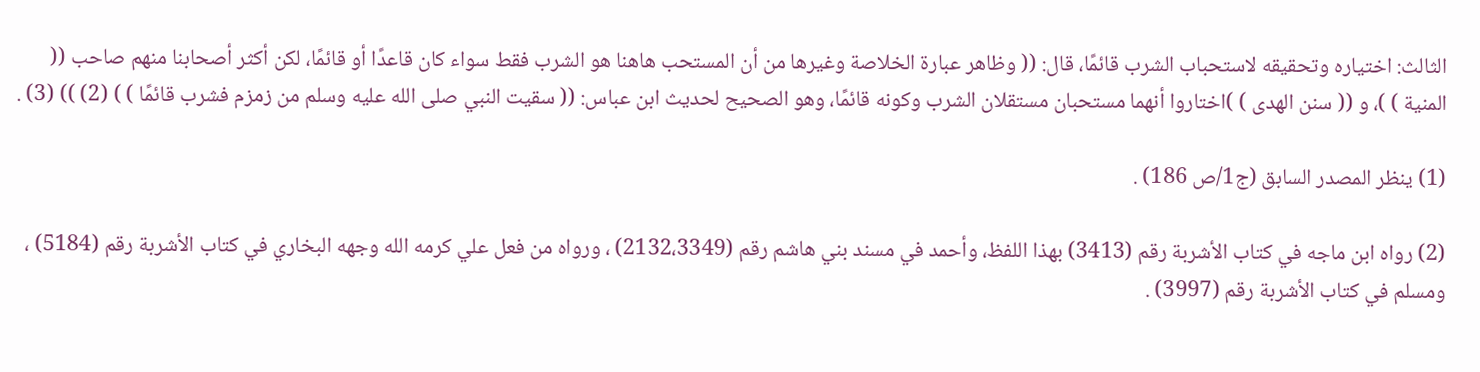الثالث: اختياره وتحقيقه لاستحباب الشرب قائمًا، قال: (( وظاهر عبارة الخلاصة وغيرها من أن المستحب هاهنا هو الشرب فقط سواء كان قاعدًا أو قائمًا، لكن أكثر أصحابنا منهم صاحب (( المنية ) )، و (( سنن الهدى ) )اختاروا أنهما مستحبان مستقلان الشرب وكونه قائمًا، وهو الصحيح لحديث ابن عباس: (( سقيت النبي صلى الله عليه وسلم من زمزم فشرب قائمًا ) ) (2) )) (3) .

(1) ينظر المصدر السابق (ج1/ص 186) .

(2) رواه ابن ماجه في كتاب الأشربة رقم (3413) بهذا اللفظ، وأحمد في مسند بني هاشم رقم (2132،3349) ، ورواه من فعل علي كرمه الله وجهه البخاري في كتاب الأشربة رقم (5184) ، ومسلم في كتاب الأشربة رقم (3997) .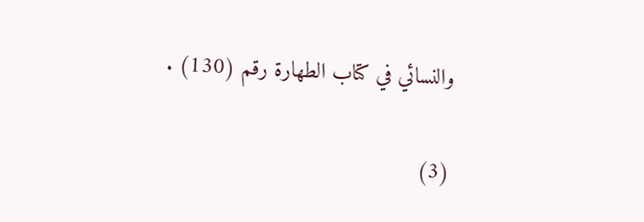والنسائي في كتاب الطهارة رقم (130) .

(3)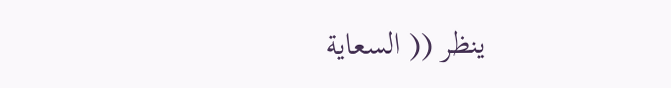ينظر (( السعاية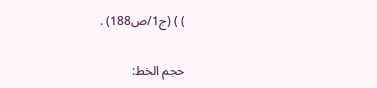) ) (ج1/ص188) .

حجم الخط: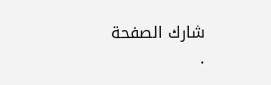شارك الصفحة
.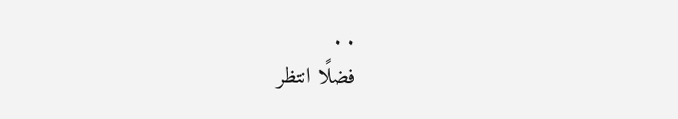. .
فضلًا انتظر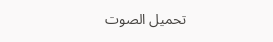تحميل الصوت